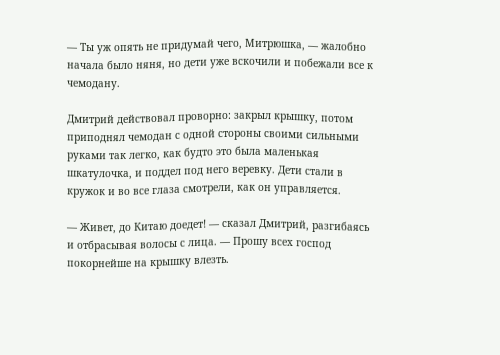— Ты уж опять не придумай чего, Митрюшка, — жалобно начала было няня, но дети уже вскочили и побежали все к чемодану.

Дмитрий действовал проворно: закрыл крышку, потом приподнял чемодан с одной стороны своими сильными руками так легко, как будто это была маленькая шкатулочка, и поддел под него веревку. Дети стали в кружок и во все глаза смотрели, как он управляется.

— Живет, до Китаю доедет! — сказал Дмитрий, разгибаясь и отбрасывая волосы с лица. — Прошу всех господ покорнейше на крышку влезть.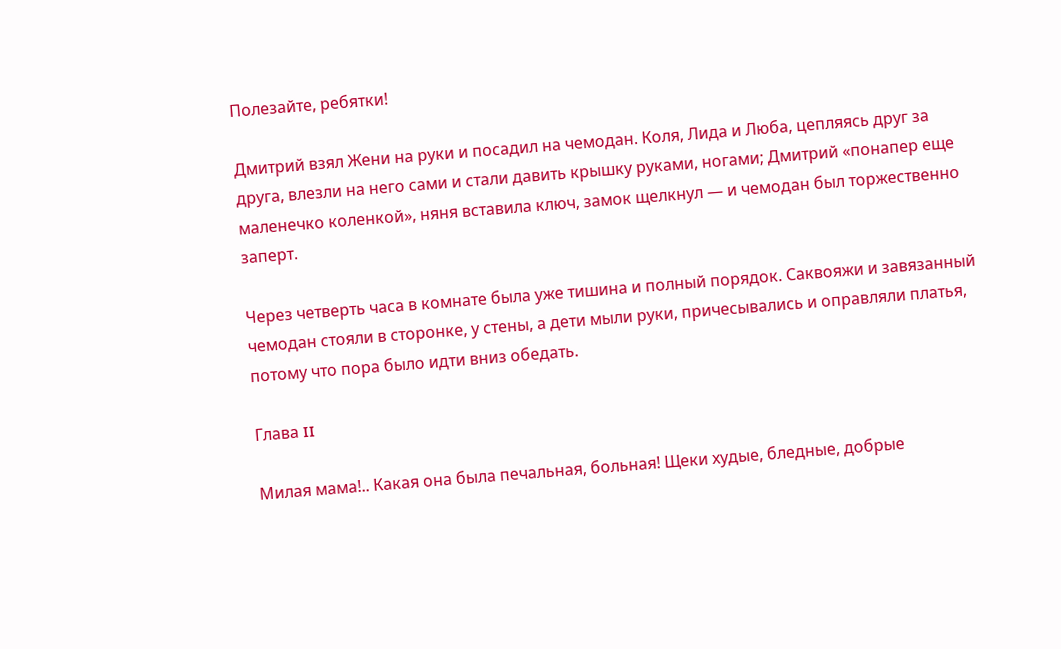Полезайте, ребятки!

Дмитрий взял Жени на руки и посадил на чемодан. Коля, Лида и Люба, цепляясь друг за друга, влезли на него сами и стали давить крышку руками, ногами; Дмитрий «понапер еще маленечко коленкой», няня вставила ключ, замок щелкнул — и чемодан был торжественно заперт.

Через четверть часа в комнате была уже тишина и полный порядок. Саквояжи и завязанный чемодан стояли в сторонке, у стены, а дети мыли руки, причесывались и оправляли платья, потому что пора было идти вниз обедать.

Глава II

Милая мама!.. Какая она была печальная, больная! Щеки худые, бледные, добрые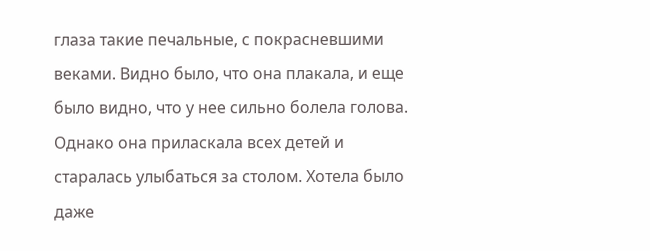глаза такие печальные, с покрасневшими веками. Видно было, что она плакала, и еще было видно, что у нее сильно болела голова. Однако она приласкала всех детей и старалась улыбаться за столом. Хотела было даже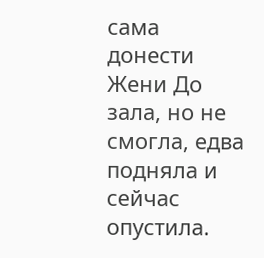сама донести Жени До зала, но не смогла, едва подняла и сейчас опустила.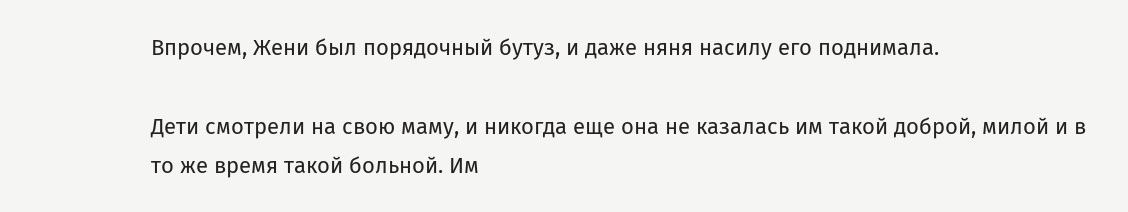Впрочем, Жени был порядочный бутуз, и даже няня насилу его поднимала.

Дети смотрели на свою маму, и никогда еще она не казалась им такой доброй, милой и в то же время такой больной. Им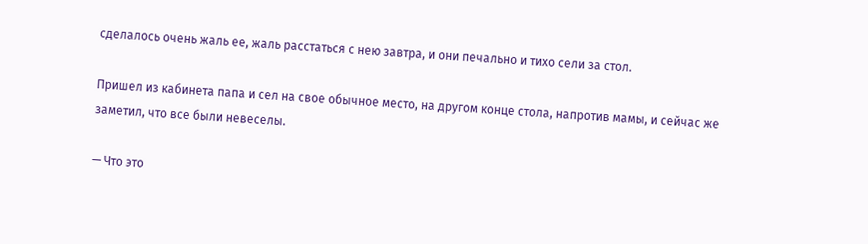сделалось очень жаль ее, жаль расстаться с нею завтра, и они печально и тихо сели за стол.

Пришел из кабинета папа и сел на свое обычное место, на другом конце стола, напротив мамы, и сейчас же заметил, что все были невеселы.

— Что это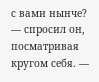с вами нынче? — спросил он, посматривая кругом себя. —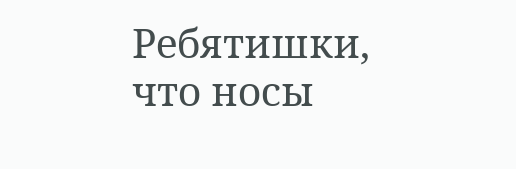Ребятишки, что носы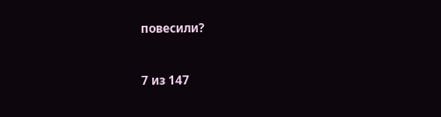повесили?



7 из 147